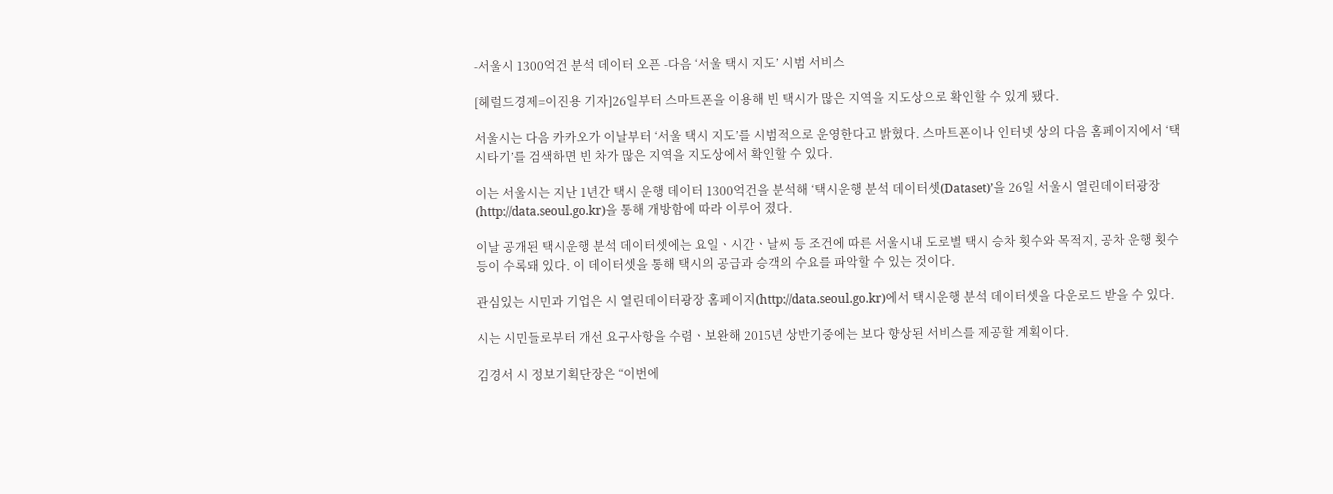-서울시 1300억건 분석 데이터 오픈 -다음 ‘서울 택시 지도’ 시범 서비스

[헤럴드경제=이진용 기자]26일부터 스마트폰을 이용해 빈 택시가 많은 지역을 지도상으로 확인할 수 있게 됐다.

서울시는 다음 카카오가 이날부터 ‘서울 택시 지도’를 시범적으로 운영한다고 밝혔다. 스마트폰이나 인터넷 상의 다음 홈페이지에서 ‘택시타기’를 검색하면 빈 차가 많은 지역을 지도상에서 확인할 수 있다.

이는 서울시는 지난 1년간 택시 운행 데이터 1300억건을 분석해 ‘택시운행 분석 데이터셋(Dataset)’을 26일 서울시 열린데이터광장(http://data.seoul.go.kr)을 통해 개방함에 따라 이루어 졌다.

이날 공개된 택시운행 분석 데이터셋에는 요일ㆍ시간ㆍ날씨 등 조건에 따른 서울시내 도로별 택시 승차 횟수와 목적지, 공차 운행 횟수 등이 수록돼 있다. 이 데이터셋을 통해 택시의 공급과 승객의 수요를 파악할 수 있는 것이다.

관심있는 시민과 기업은 시 열린데이터광장 홈페이지(http://data.seoul.go.kr)에서 택시운행 분석 데이터셋을 다운로드 받을 수 있다.

시는 시민들로부터 개선 요구사항을 수렴ㆍ보완해 2015년 상반기중에는 보다 향상된 서비스를 제공할 계획이다.

김경서 시 정보기획단장은 “이번에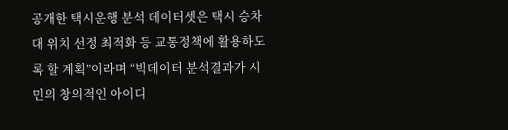공개한 택시운행 분석 데이터셋은 택시 승차대 위치 선정 최적화 등 교통정책에 활용하도록 할 계획”이라며 “빅데이터 분석결과가 시민의 창의적인 아이디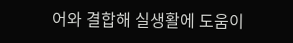어와 결합해 실생활에 도움이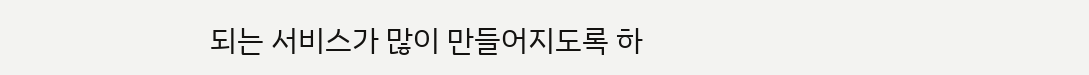되는 서비스가 많이 만들어지도록 하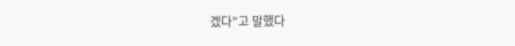겠다”고 말했다